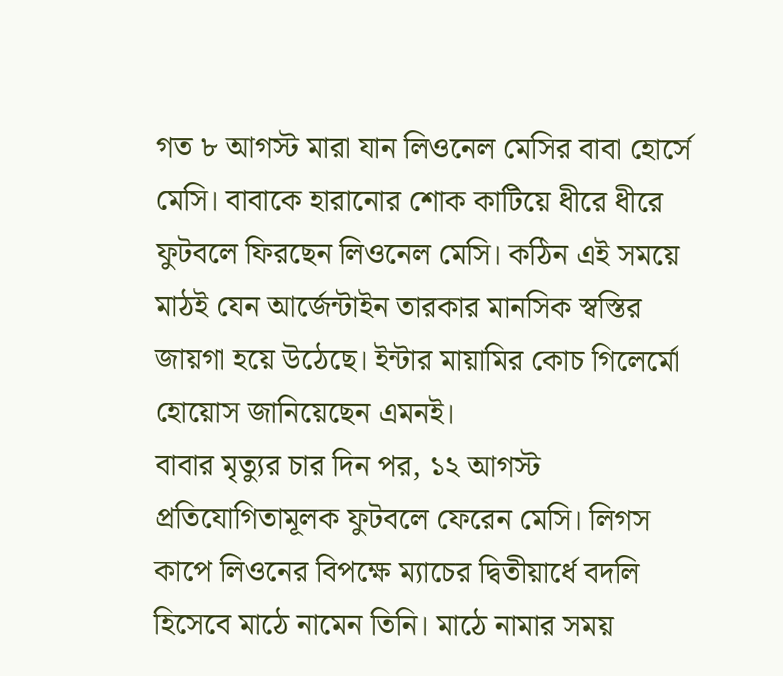গত ৮ আগস্ট মারা যান লিওনেল মেসির বাবা হোর্সে মেসি। বাবাকে হারানোর শোক কাটিয়ে ধীরে ধীরে ফুটবলে ফিরছেন লিওনেল মেসি। কঠিন এই সময়ে মাঠই যেন আর্জেন্টাইন তারকার মানসিক স্বস্তির জায়গা হয়ে উঠেছে। ইন্টার মায়ামির কোচ গিলের্মো হোয়োস জানিয়েছেন এমনই।
বাবার মৃত্যুর চার দিন পর, ১২ আগস্ট প্রতিযোগিতামূলক ফুটবলে ফেরেন মেসি। লিগস কাপে লিওনের বিপক্ষে ম্যাচের দ্বিতীয়ার্ধে বদলি হিসেবে মাঠে নামেন তিনি। মাঠে নামার সময়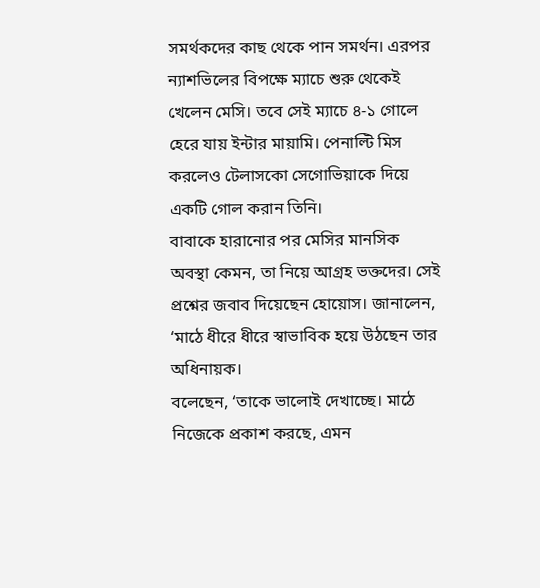সমর্থকদের কাছ থেকে পান সমর্থন। এরপর ন্যাশভিলের বিপক্ষে ম্যাচে শুরু থেকেই খেলেন মেসি। তবে সেই ম্যাচে ৪-১ গোলে হেরে যায় ইন্টার মায়ামি। পেনাল্টি মিস করলেও টেলাসকো সেগোভিয়াকে দিয়ে একটি গোল করান তিনি।
বাবাকে হারানোর পর মেসির মানসিক অবস্থা কেমন, তা নিয়ে আগ্রহ ভক্তদের। সেই প্রশ্নের জবাব দিয়েছেন হোয়োস। জানালেন, ‘মাঠে ধীরে ধীরে স্বাভাবিক হয়ে উঠছেন তার অধিনায়ক।
বলেছেন, ‘তাকে ভালোই দেখাচ্ছে। মাঠে নিজেকে প্রকাশ করছে, এমন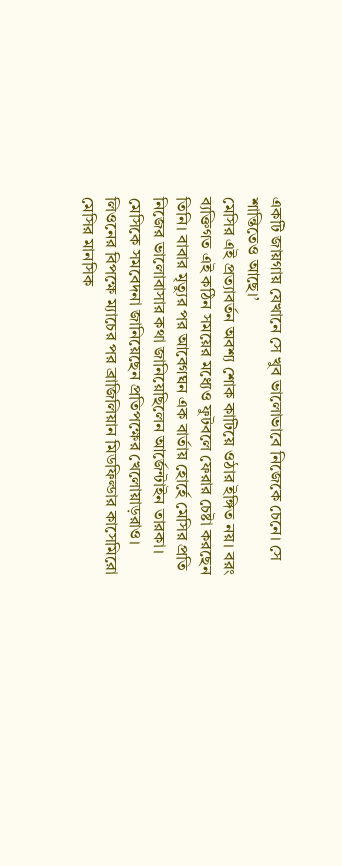একটি জায়গায় যেখানে সে খুব ভালোভাবে নিজেকে চেনে। সে শান্তিতেও আছে।’
মেসির এই প্রত্যাবর্তন অবশ্য শোক কাটিয়ে ওঠার ইঙ্গিত নয়। বরং ব্যক্তিগত এই কঠিন সময়ের মধ্যেও ফুটবলে ফেরার চেষ্টা করছেন তিনি। বাবার মৃত্যুর পর আবেগঘন এক বার্তায় হোর্হে মেসির প্রতি নিজের ভালোবাসার কথা জানিয়েছিলেন আর্জেন্টাইন তারকা। মেসিকে সমবেদনা জানিয়েছেন প্রতিপক্ষের খেলোয়াড়রাও। লিওনের বিপক্ষে ম্যাচের পর ব্রাজিলিয়ান মিডফিল্ডার কাসেমিরো মেসির মানসিক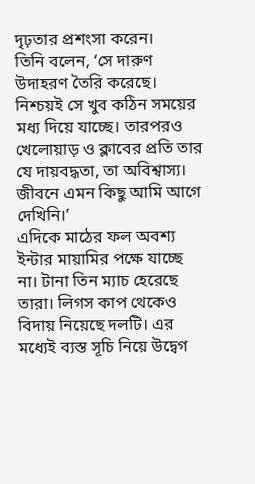দৃঢ়তার প্রশংসা করেন।
তিনি বলেন, ‘সে দারুণ উদাহরণ তৈরি করেছে। নিশ্চয়ই সে খুব কঠিন সময়ের মধ্য দিয়ে যাচ্ছে। তারপরও খেলোয়াড় ও ক্লাবের প্রতি তার যে দায়বদ্ধতা, তা অবিশ্বাস্য। জীবনে এমন কিছু আমি আগে দেখিনি।’
এদিকে মাঠের ফল অবশ্য ইন্টার মায়ামির পক্ষে যাচ্ছে না। টানা তিন ম্যাচ হেরেছে তারা। লিগস কাপ থেকেও বিদায় নিয়েছে দলটি। এর মধ্যেই ব্যস্ত সূচি নিয়ে উদ্বেগ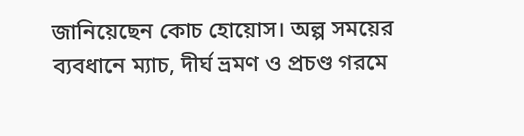জানিয়েছেন কোচ হোয়োস। অল্প সময়ের ব্যবধানে ম্যাচ, দীর্ঘ ভ্রমণ ও প্রচণ্ড গরমে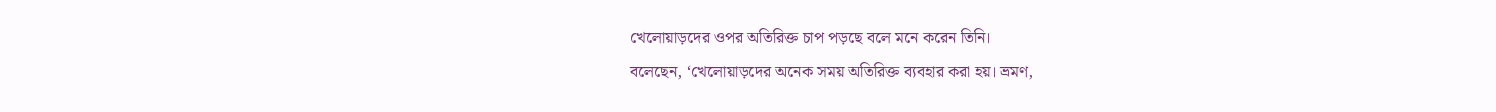খেলোয়াড়দের ওপর অতিরিক্ত চাপ পড়ছে বলে মনে করেন তিনি।
বলেছেন, ‘খেলোয়াড়দের অনেক সময় অতিরিক্ত ব্যবহার করা হয়। ভ্রমণ,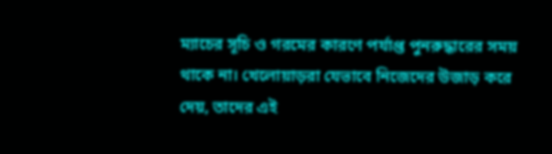ম্যাচের সূচি ও গরমের কারণে পর্যাপ্ত পুনরুদ্ধারের সময় থাকে না। খেলোয়াড়রা যেভাবে নিজেদের উজাড় করে দেয়, তাদের এই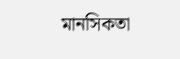মানসিকতা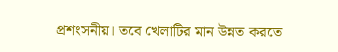প্রশংসনীয়। তবে খেলাটির মান উন্নত করতে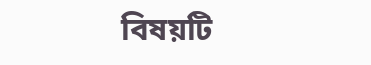বিষয়টি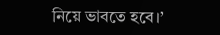নিয়ে ভাবতে হবে।’